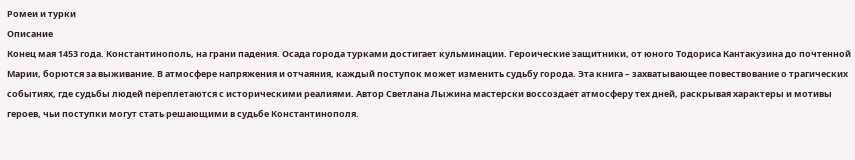Ромеи и турки
Описание
Конец мая 1453 года. Константинополь, на грани падения. Осада города турками достигает кульминации. Героические защитники, от юного Тодориса Кантакузина до почтенной Марии, борются за выживание. В атмосфере напряжения и отчаяния, каждый поступок может изменить судьбу города. Эта книга – захватывающее повествование о трагических событиях, где судьбы людей переплетаются с историческими реалиями. Автор Светлана Лыжина мастерски воссоздает атмосферу тех дней, раскрывая характеры и мотивы героев, чьи поступки могут стать решающими в судьбе Константинополя.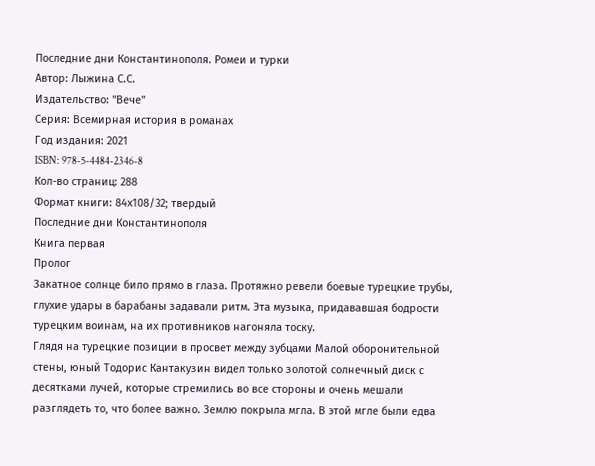Последние дни Константинополя. Ромеи и турки
Автор: Лыжина С.С.
Издательство: "Вече"
Серия: Всемирная история в романах
Год издания: 2021
ISBN: 978-5-4484-2346-8
Кол-во страниц: 288
Формат книги: 84х108/32; твердый
Последние дни Константинополя
Книга первая
Пролог
Закатное солнце било прямо в глаза. Протяжно ревели боевые турецкие трубы, глухие удары в барабаны задавали ритм. Эта музыка, придававшая бодрости турецким воинам, на их противников нагоняла тоску.
Глядя на турецкие позиции в просвет между зубцами Малой оборонительной стены, юный Тодорис Кантакузин видел только золотой солнечный диск с десятками лучей, которые стремились во все стороны и очень мешали разглядеть то, что более важно. Землю покрыла мгла. В этой мгле были едва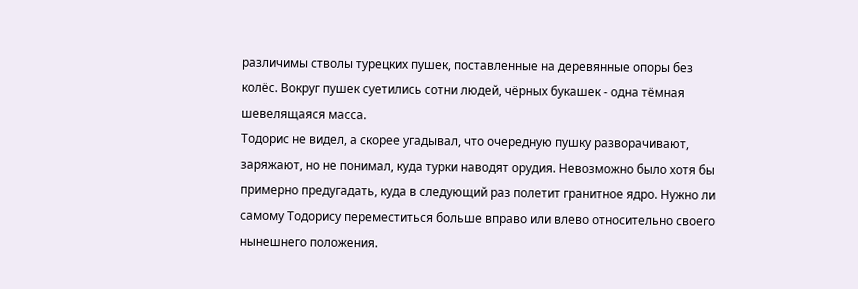различимы стволы турецких пушек, поставленные на деревянные опоры без колёс. Вокруг пушек суетились сотни людей, чёрных букашек - одна тёмная шевелящаяся масса.
Тодорис не видел, а скорее угадывал, что очередную пушку разворачивают, заряжают, но не понимал, куда турки наводят орудия. Невозможно было хотя бы примерно предугадать, куда в следующий раз полетит гранитное ядро. Нужно ли самому Тодорису переместиться больше вправо или влево относительно своего нынешнего положения.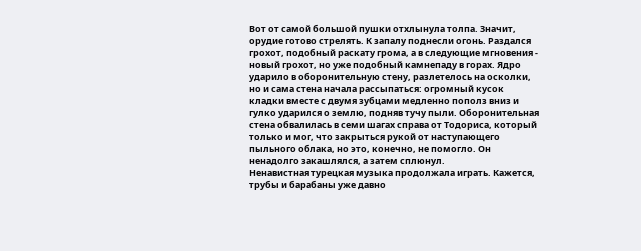Вот от самой большой пушки отхлынула толпа. Значит, орудие готово стрелять. К запалу поднесли огонь. Раздался грохот, подобный раскату грома, а в следующие мгновения - новый грохот, но уже подобный камнепаду в горах. Ядро ударило в оборонительную стену, разлетелось на осколки, но и сама стена начала рассыпаться: огромный кусок кладки вместе с двумя зубцами медленно пополз вниз и гулко ударился о землю, подняв тучу пыли. Оборонительная стена обвалилась в семи шагах справа от Тодориса, который только и мог, что закрыться рукой от наступающего пыльного облака, но это, конечно, не помогло. Он ненадолго закашлялся, а затем сплюнул.
Ненавистная турецкая музыка продолжала играть. Кажется, трубы и барабаны уже давно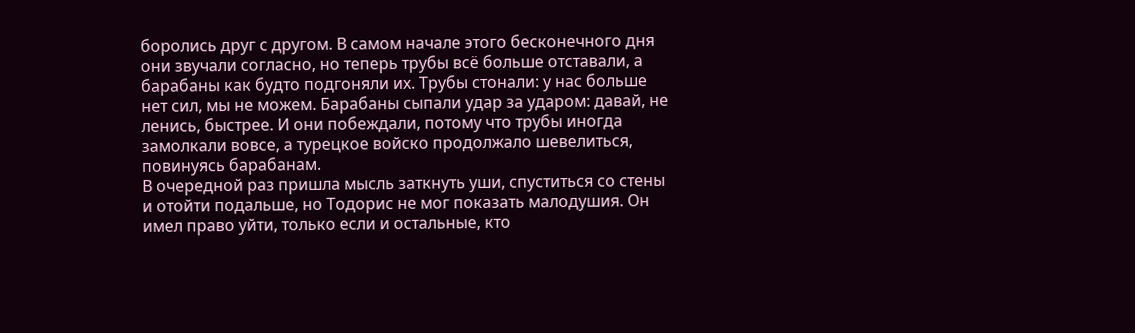боролись друг с другом. В самом начале этого бесконечного дня они звучали согласно, но теперь трубы всё больше отставали, а барабаны как будто подгоняли их. Трубы стонали: у нас больше нет сил, мы не можем. Барабаны сыпали удар за ударом: давай, не ленись, быстрее. И они побеждали, потому что трубы иногда замолкали вовсе, а турецкое войско продолжало шевелиться, повинуясь барабанам.
В очередной раз пришла мысль заткнуть уши, спуститься со стены и отойти подальше, но Тодорис не мог показать малодушия. Он имел право уйти, только если и остальные, кто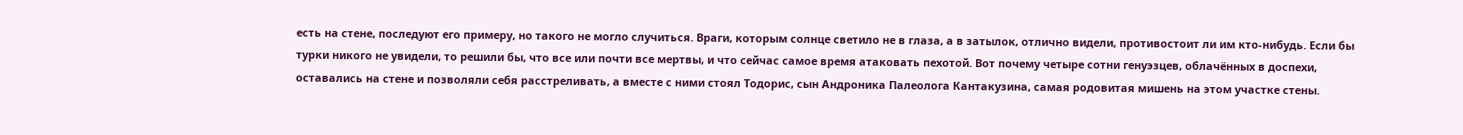есть на стене, последуют его примеру, но такого не могло случиться. Враги, которым солнце светило не в глаза, а в затылок, отлично видели, противостоит ли им кто-нибудь. Если бы турки никого не увидели, то решили бы, что все или почти все мертвы, и что сейчас самое время атаковать пехотой. Вот почему четыре сотни генуэзцев, облачённых в доспехи, оставались на стене и позволяли себя расстреливать, а вместе с ними стоял Тодорис, сын Андроника Палеолога Кантакузина, самая родовитая мишень на этом участке стены.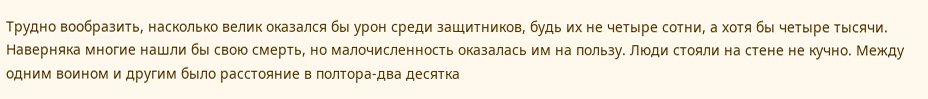Трудно вообразить, насколько велик оказался бы урон среди защитников, будь их не четыре сотни, а хотя бы четыре тысячи. Наверняка многие нашли бы свою смерть, но малочисленность оказалась им на пользу. Люди стояли на стене не кучно. Между одним воином и другим было расстояние в полтора-два десятка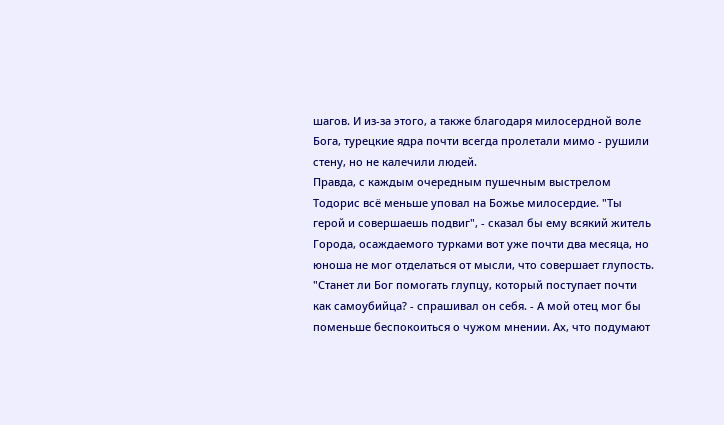шагов. И из-за этого, а также благодаря милосердной воле Бога, турецкие ядра почти всегда пролетали мимо - рушили стену, но не калечили людей.
Правда, с каждым очередным пушечным выстрелом Тодорис всё меньше уповал на Божье милосердие. "Ты герой и совершаешь подвиг", - сказал бы ему всякий житель Города, осаждаемого турками вот уже почти два месяца, но юноша не мог отделаться от мысли, что совершает глупость.
"Станет ли Бог помогать глупцу, который поступает почти как самоубийца? - спрашивал он себя. - А мой отец мог бы поменьше беспокоиться о чужом мнении. Ах, что подумают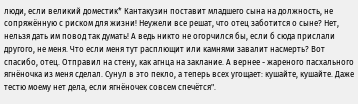люди, если великий доместик* Кантакузин поставит младшего сына на должность, не сопряжённую с риском для жизни! Неужели все решат, что отец заботится о сыне? Нет, нельзя дать им повод так думать! А ведь никто не огорчился бы, если б сюда прислали другого, не меня. Что если меня тут расплющит или камнями завалит насмерть? Вот спасибо, отец. Отправил на стену, как агнца на заклание. А вернее - жареного пасхального ягнёночка из меня сделал. Сунул в это пекло, а теперь всех угощает: кушайте, кушайте. Даже тестю моему нет дела, если ягнёночек совсем спечётся".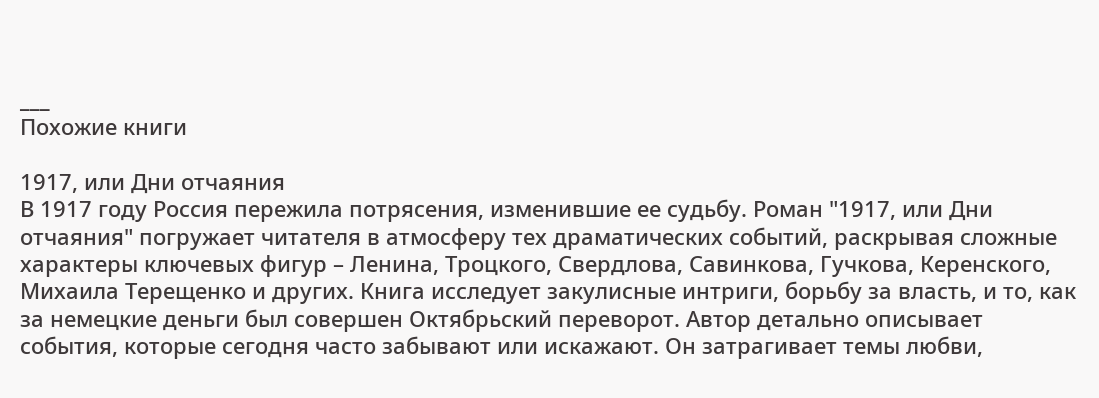___
Похожие книги

1917, или Дни отчаяния
В 1917 году Россия пережила потрясения, изменившие ее судьбу. Роман "1917, или Дни отчаяния" погружает читателя в атмосферу тех драматических событий, раскрывая сложные характеры ключевых фигур – Ленина, Троцкого, Свердлова, Савинкова, Гучкова, Керенского, Михаила Терещенко и других. Книга исследует закулисные интриги, борьбу за власть, и то, как за немецкие деньги был совершен Октябрьский переворот. Автор детально описывает события, которые сегодня часто забывают или искажают. Он затрагивает темы любви,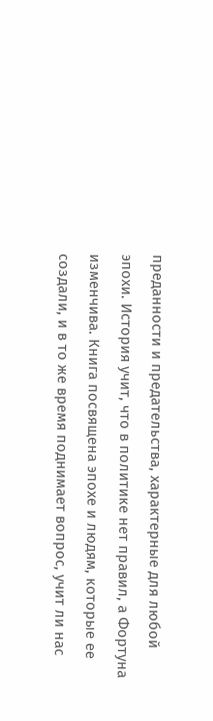преданности и предательства, характерные для любой эпохи. История учит, что в политике нет правил, а Фортуна изменчива. Книга посвящена эпохе и людям, которые ее создали, и в то же время поднимает вопрос, учит ли нас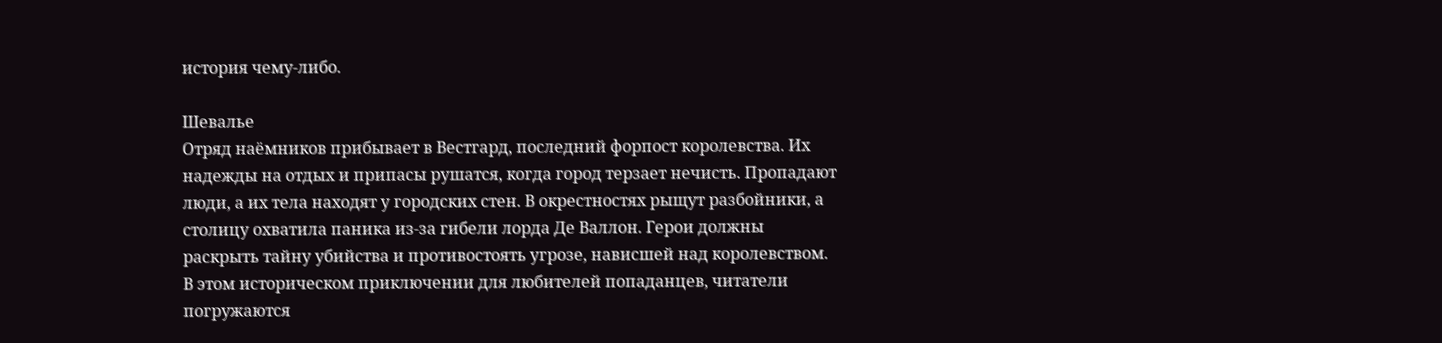история чему-либо.

Шевалье
Отряд наёмников прибывает в Вестгард, последний форпост королевства. Их надежды на отдых и припасы рушатся, когда город терзает нечисть. Пропадают люди, а их тела находят у городских стен. В окрестностях рыщут разбойники, а столицу охватила паника из-за гибели лорда Де Валлон. Герои должны раскрыть тайну убийства и противостоять угрозе, нависшей над королевством. В этом историческом приключении для любителей попаданцев, читатели погружаются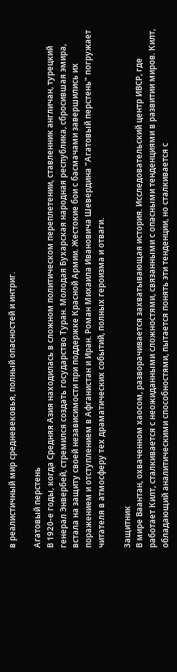в реалистичный мир средневековья, полный опасностей и интриг.

Агатовый перстень
В 1920-е годы, когда Средняя Азия находилась в сложном политическом переплетении, ставленник англичан, турецкий генерал Энвербей, стремился создать государство Туран. Молодая Бухарская народная республика, сбросившая эмира, встала на защиту своей независимости при поддержке Красной Армии. Жестокие бои с басмачами завершились их поражением и отступлением в Афганистан и Иран. Роман Михаила Ивановича Шевердина "Агатовый перстень" погружает читателя в атмосферу тех драматических событий, полных героизма и отваги.

Защитник
В мире Ваантан, охваченном хаосом, разворачивается захватывающая история. Исследовательский центр ИВСР, где работает Килт, сталкивается с неожиданными сложностями, связанными с опасными тенденциями в развитии миров. Килт, обладающий аналитическими способностями, пытается понять эти тенденции, но сталкивается с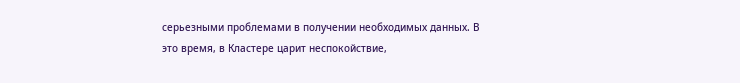серьезными проблемами в получении необходимых данных. В это время, в Кластере царит неспокойствие,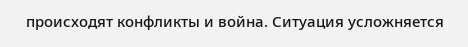происходят конфликты и война. Ситуация усложняется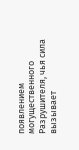появлением могущественного Разрушителя, чья сила вызывает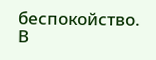беспокойство. В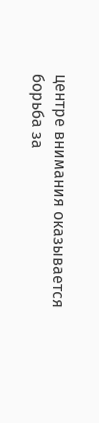центре внимания оказывается борьба за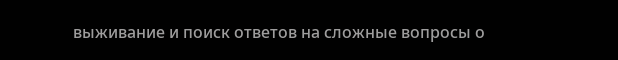выживание и поиск ответов на сложные вопросы о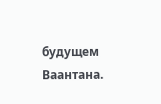будущем Ваантана.